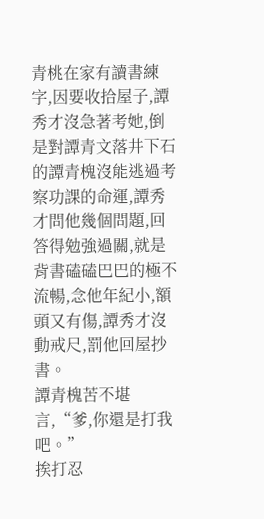青桃在家有讀書練字,因要收拾屋子,譚秀才沒急著考她,倒是對譚青文落井下石的譚青槐沒能逃過考察功課的命運,譚秀才問他幾個問題,回答得勉強過關,就是背書磕磕巴巴的極不流暢,念他年紀小,額頭又有傷,譚秀才沒動戒尺,罰他回屋抄書。
譚青槐苦不堪言,“爹,你還是打我吧。”
挨打忍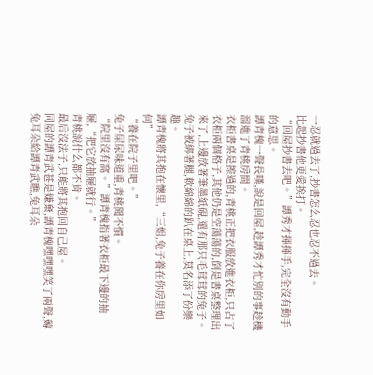一忍就過去了,抄書怎么忍也忍不過去。
比起抄書他更愛挨打。
“回屋抄書去吧。”譚秀才揮揮手,完全沒有動手的意思。
譚青槐一聲長嘆,說是回屋,趁譚秀才忙別的事趁機溜進了青桃房間。
衣柜書桌是擦過的,青桃正把衣服放進衣柜,只占了衣柜兩個格子,其他仍是空蕩蕩的,倒是書桌整理出來了,上邊放著筆墨紙硯,還有那只毛茸茸的兔子。
兔子被綁著腿,軟綿綿的趴在桌上,莫名添了份樂趣。
譚青槐將其抱在懷里,“三姐,兔子養在你房里如何”
“養在院子里吧。”
兔子屎尿味道重,青桃聞不慣。
“院里沒有窩。”譚青槐指著衣柜最下邊的抽屜,“把它放抽屜就行。”
青桃說什么都不肯。
最后沒法子,只能將其抱回自己屋。
同屋的譚青武甚是嫌棄,譚青槐嘿嘿嘿笑了兩聲,薅兔耳朵給譚青武瞧,兔耳朵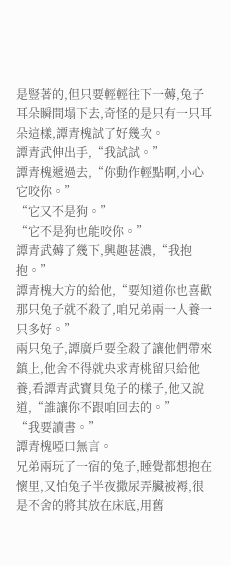是豎著的,但只要輕輕往下一薅,兔子耳朵瞬間塌下去,奇怪的是只有一只耳朵這樣,譚青槐試了好幾次。
譚青武伸出手,“我試試。”
譚青槐遞過去,“你動作輕點啊,小心它咬你。”
“它又不是狗。”
“它不是狗也能咬你。”
譚青武薅了幾下,興趣甚濃,“我抱抱。”
譚青槐大方的給他,“要知道你也喜歡那只兔子就不殺了,咱兄弟兩一人養一只多好。”
兩只兔子,譚廣戶要全殺了讓他們帶來鎮上,他舍不得就央求青桃留只給他養,看譚青武寶貝兔子的樣子,他又說道,“誰讓你不跟咱回去的。”
“我要讀書。”
譚青槐啞口無言。
兄弟兩玩了一宿的兔子,睡覺都想抱在懷里,又怕兔子半夜撒尿弄臟被褥,很是不舍的將其放在床底,用舊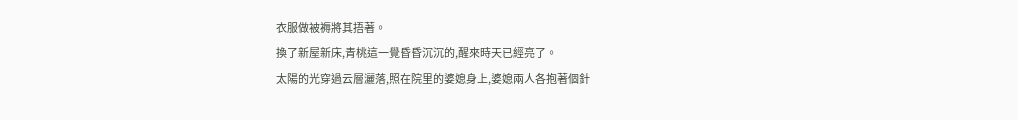衣服做被褥將其捂著。
換了新屋新床,青桃這一覺昏昏沉沉的,醒來時天已經亮了。
太陽的光穿過云層灑落,照在院里的婆媳身上,婆媳兩人各抱著個針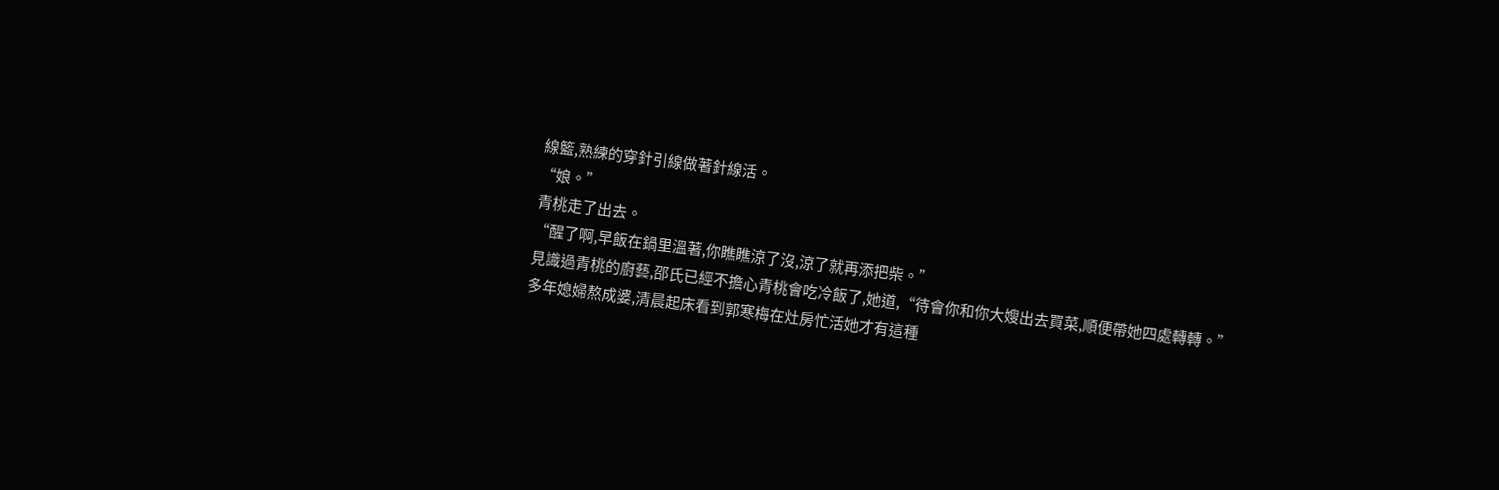線籃,熟練的穿針引線做著針線活。
“娘。”
青桃走了出去。
“醒了啊,早飯在鍋里溫著,你瞧瞧涼了沒,涼了就再添把柴。”
見識過青桃的廚藝,邵氏已經不擔心青桃會吃冷飯了,她道,“待會你和你大嫂出去買菜,順便帶她四處轉轉。”
多年媳婦熬成婆,清晨起床看到郭寒梅在灶房忙活她才有這種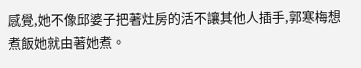感覺,她不像邱婆子把著灶房的活不讓其他人插手,郭寒梅想煮飯她就由著她煮。